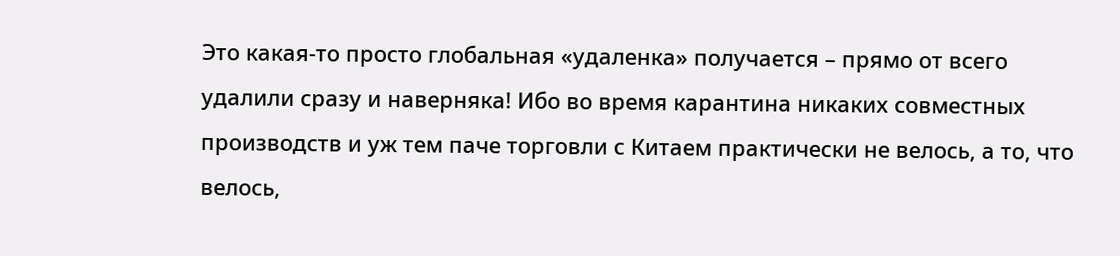Это какая-то просто глобальная «удаленка» получается – прямо от всего удалили сразу и наверняка! Ибо во время карантина никаких совместных производств и уж тем паче торговли с Китаем практически не велось, а то, что велось,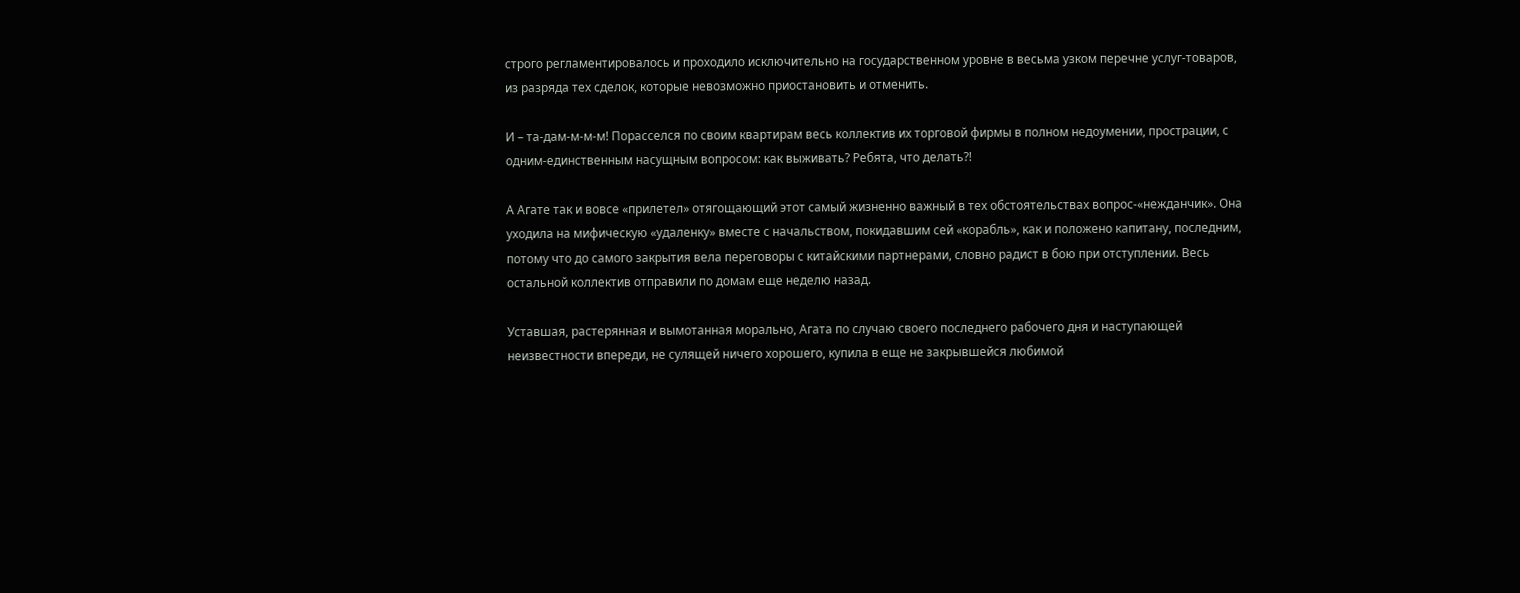строго регламентировалось и проходило исключительно на государственном уровне в весьма узком перечне услуг-товаров, из разряда тех сделок, которые невозможно приостановить и отменить.

И – та-дам-м-м-м! Порасселся по своим квартирам весь коллектив их торговой фирмы в полном недоумении, прострации, с одним-единственным насущным вопросом: как выживать? Ребята, что делать?!

А Агате так и вовсе «прилетел» отягощающий этот самый жизненно важный в тех обстоятельствах вопрос-«нежданчик». Она уходила на мифическую «удаленку» вместе с начальством, покидавшим сей «корабль», как и положено капитану, последним, потому что до самого закрытия вела переговоры с китайскими партнерами, словно радист в бою при отступлении. Весь остальной коллектив отправили по домам еще неделю назад.

Уставшая, растерянная и вымотанная морально, Агата по случаю своего последнего рабочего дня и наступающей неизвестности впереди, не сулящей ничего хорошего, купила в еще не закрывшейся любимой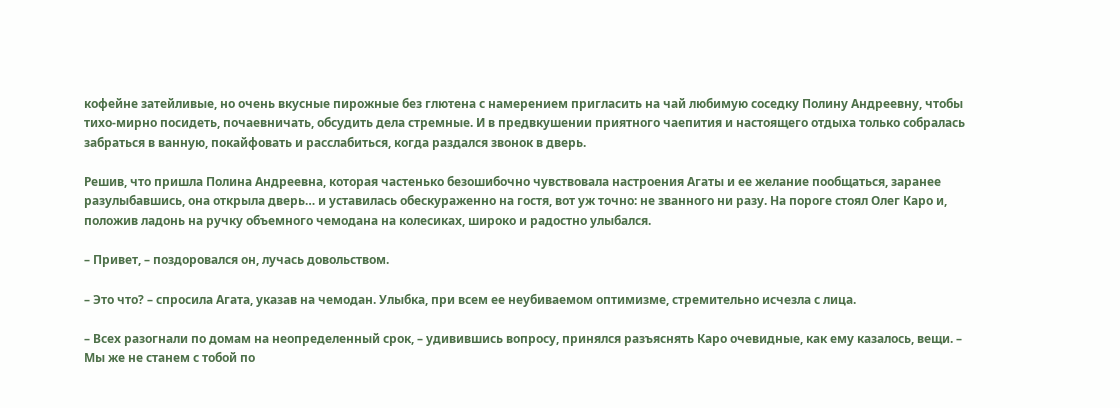кофейне затейливые, но очень вкусные пирожные без глютена с намерением пригласить на чай любимую соседку Полину Андреевну, чтобы тихо-мирно посидеть, почаевничать, обсудить дела стремные. И в предвкушении приятного чаепития и настоящего отдыха только собралась забраться в ванную, покайфовать и расслабиться, когда раздался звонок в дверь.

Решив, что пришла Полина Андреевна, которая частенько безошибочно чувствовала настроения Агаты и ее желание пообщаться, заранее разулыбавшись, она открыла дверь… и уставилась обескураженно на гостя, вот уж точно: не званного ни разу. На пороге стоял Олег Каро и, положив ладонь на ручку объемного чемодана на колесиках, широко и радостно улыбался.

– Привет, – поздоровался он, лучась довольством.

– Это что? – спросила Агата, указав на чемодан. Улыбка, при всем ее неубиваемом оптимизме, стремительно исчезла с лица.

– Всех разогнали по домам на неопределенный срок, – удивившись вопросу, принялся разъяснять Каро очевидные, как ему казалось, вещи. – Мы же не станем с тобой по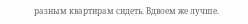разным квартирам сидеть. Вдвоем же лучше.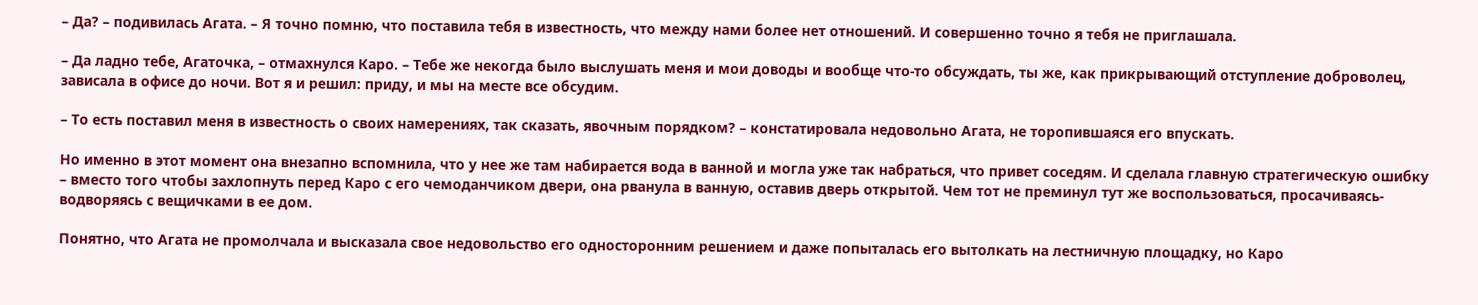– Да? – подивилась Агата. – Я точно помню, что поставила тебя в известность, что между нами более нет отношений. И совершенно точно я тебя не приглашала.

– Да ладно тебе, Агаточка, – отмахнулся Каро. – Тебе же некогда было выслушать меня и мои доводы и вообще что-то обсуждать, ты же, как прикрывающий отступление доброволец, зависала в офисе до ночи. Вот я и решил: приду, и мы на месте все обсудим.

– То есть поставил меня в известность о своих намерениях, так сказать, явочным порядком? – констатировала недовольно Агата, не торопившаяся его впускать.

Но именно в этот момент она внезапно вспомнила, что у нее же там набирается вода в ванной и могла уже так набраться, что привет соседям. И сделала главную стратегическую ошибку – вместо того чтобы захлопнуть перед Каро с его чемоданчиком двери, она рванула в ванную, оставив дверь открытой. Чем тот не преминул тут же воспользоваться, просачиваясь-водворяясь с вещичками в ее дом.

Понятно, что Агата не промолчала и высказала свое недовольство его односторонним решением и даже попыталась его вытолкать на лестничную площадку, но Каро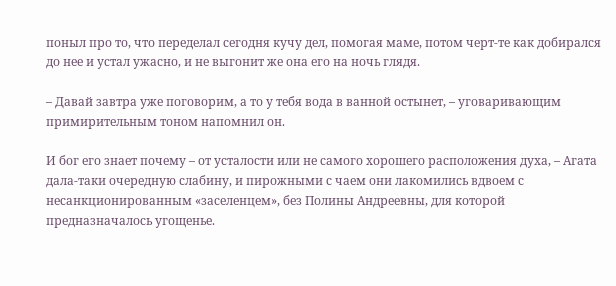поныл про то, что переделал сегодня кучу дел, помогая маме, потом черт-те как добирался до нее и устал ужасно, и не выгонит же она его на ночь глядя.

– Давай завтра уже поговорим, а то у тебя вода в ванной остынет, – уговаривающим примирительным тоном напомнил он.

И бог его знает почему – от усталости или не самого хорошего расположения духа, – Агата дала-таки очередную слабину, и пирожными с чаем они лакомились вдвоем с несанкционированным «заселенцем», без Полины Андреевны, для которой предназначалось угощенье.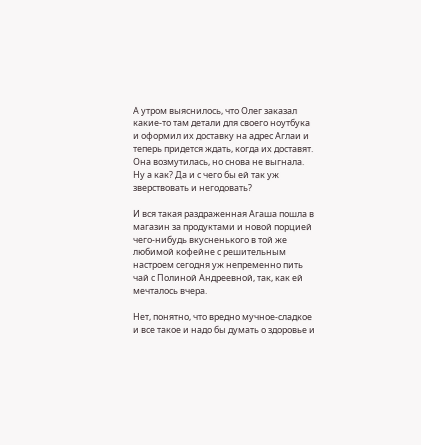А утром выяснилось, что Олег заказал какие-то там детали для своего ноутбука и оформил их доставку на адрес Аглаи и теперь придется ждать, когда их доставят. Она возмутилась, но снова не выгнала. Ну а как? Да и с чего бы ей так уж зверствовать и негодовать?

И вся такая раздраженная Агаша пошла в магазин за продуктами и новой порцией чего-нибудь вкусненького в той же любимой кофейне с решительным настроем сегодня уж непременно пить чай с Полиной Андреевной, так, как ей мечталось вчера.

Нет, понятно, что вредно мучное-сладкое и все такое и надо бы думать о здоровье и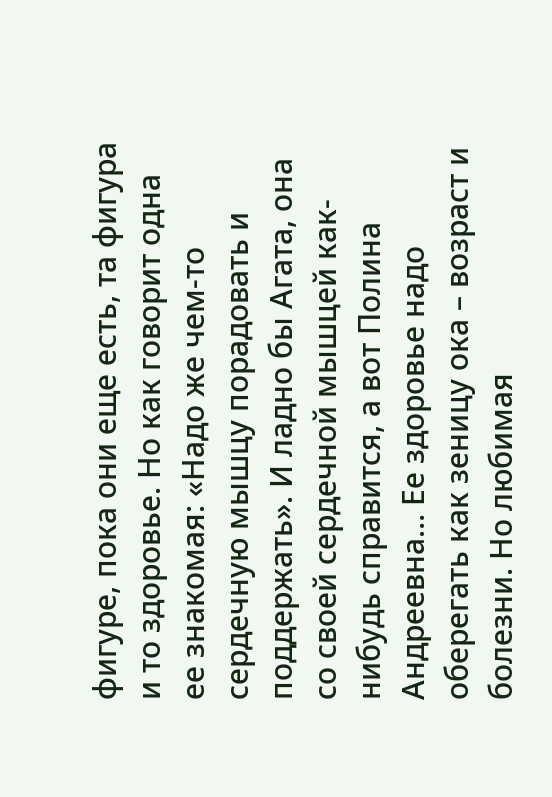фигуре, пока они еще есть, та фигура и то здоровье. Но как говорит одна ее знакомая: «Надо же чем-то сердечную мышцу порадовать и поддержать». И ладно бы Агата, она со своей сердечной мышцей как-нибудь справится, а вот Полина Андреевна… Ее здоровье надо оберегать как зеницу ока – возраст и болезни. Но любимая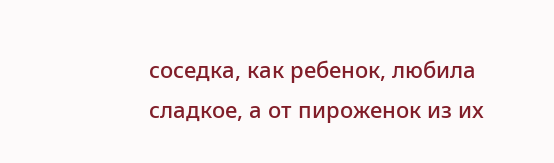соседка, как ребенок, любила сладкое, а от пироженок из их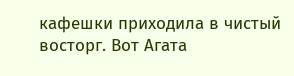кафешки приходила в чистый восторг. Вот Агата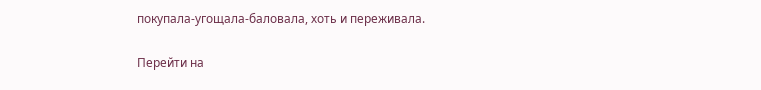покупала-угощала-баловала, хоть и переживала.

Перейти на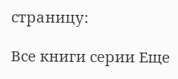страницу:

Все книги серии Еще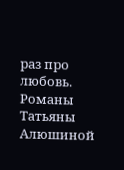раз про любовь. Романы Татьяны Алюшиной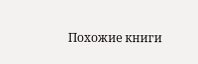Похожие книги